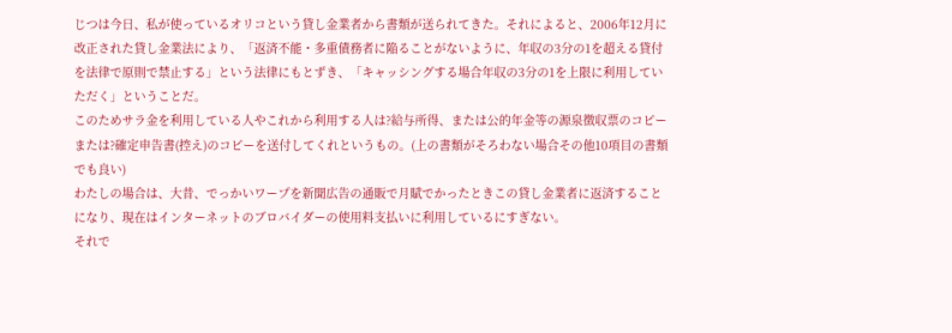じつは今日、私が使っているオリコという貸し金業者から書類が送られてきた。それによると、2006年12月に改正された貸し金業法により、「返済不能・多重債務者に陥ることがないように、年収の3分の1を超える貸付を法律で原則で禁止する」という法律にもとずき、「キャッシングする場合年収の3分の1を上限に利用していただく」ということだ。
このためサラ金を利用している人やこれから利用する人は?給与所得、または公的年金等の源泉徴収票のコピーまたは?確定申告書(控え)のコピーを送付してくれというもの。(上の書類がそろわない場合その他10項目の書類でも良い)
わたしの場合は、大昔、でっかいワープを新聞広告の通販で月賦でかったときこの貸し金業者に返済することになり、現在はインターネットのブロバイダーの使用料支払いに利用しているにすぎない。
それで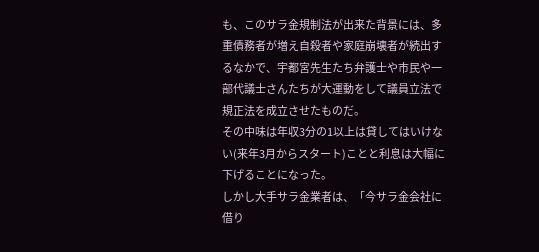も、このサラ金規制法が出来た背景には、多重債務者が増え自殺者や家庭崩壊者が続出するなかで、宇都宮先生たち弁護士や市民や一部代議士さんたちが大運動をして議員立法で規正法を成立させたものだ。
その中味は年収3分の1以上は貸してはいけない(来年3月からスタート)ことと利息は大幅に下げることになった。
しかし大手サラ金業者は、「今サラ金会社に借り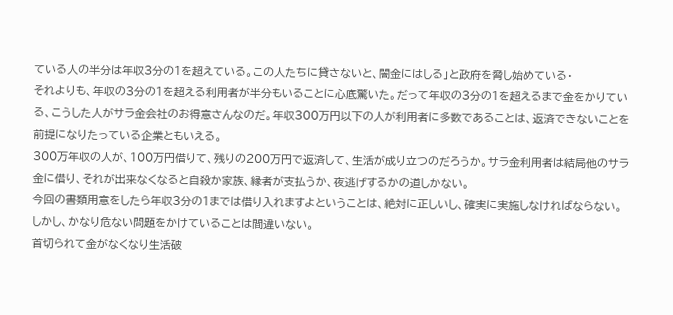ている人の半分は年収3分の1を超えている。この人たちに貸さないと、闇金にはしる」と政府を脅し始めている・
それよりも、年収の3分の1を超える利用者が半分もいることに心底驚いた。だって年収の3分の1を超えるまで金をかりている、こうした人がサラ金会社のお得意さんなのだ。年収300万円以下の人が利用者に多数であることは、返済できないことを前提になりたっている企業ともいえる。
300万年収の人が、100万円借りて、残りの200万円で返済して、生活が成り立つのだろうか。サラ金利用者は結局他のサラ金に借り、それが出来なくなると自殺か家族、縁者が支払うか、夜逃げするかの道しかない。
今回の書類用意をしたら年収3分の1までは借り入れますよということは、絶対に正しいし、確実に実施しなければならない。しかし、かなり危ない問題をかけていることは間違いない。
首切られて金がなくなり生活破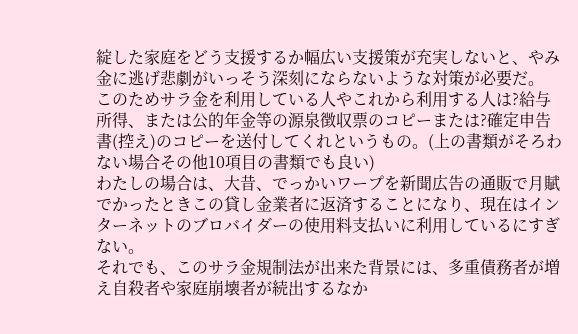綻した家庭をどう支援するか幅広い支援策が充実しないと、やみ金に逃げ悲劇がいっそう深刻にならないような対策が必要だ。
このためサラ金を利用している人やこれから利用する人は?給与所得、または公的年金等の源泉徴収票のコピーまたは?確定申告書(控え)のコピーを送付してくれというもの。(上の書類がそろわない場合その他10項目の書類でも良い)
わたしの場合は、大昔、でっかいワープを新聞広告の通販で月賦でかったときこの貸し金業者に返済することになり、現在はインターネットのブロバイダーの使用料支払いに利用しているにすぎない。
それでも、このサラ金規制法が出来た背景には、多重債務者が増え自殺者や家庭崩壊者が続出するなか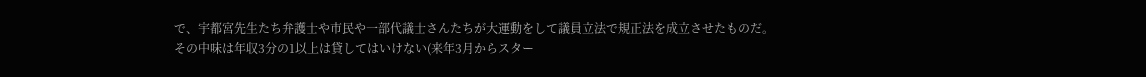で、宇都宮先生たち弁護士や市民や一部代議士さんたちが大運動をして議員立法で規正法を成立させたものだ。
その中味は年収3分の1以上は貸してはいけない(来年3月からスター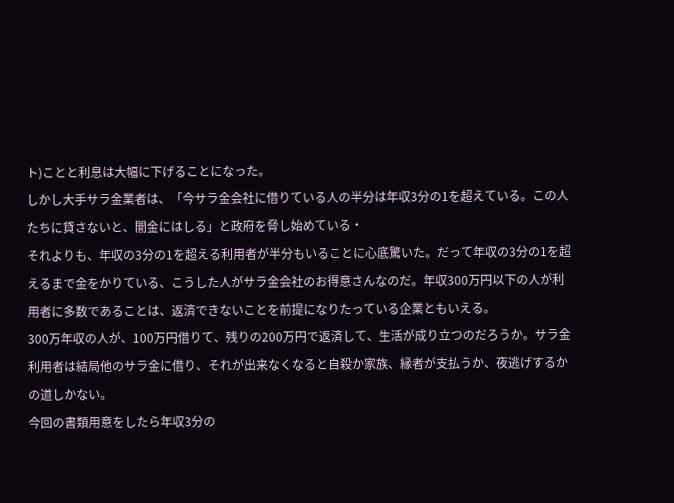ト)ことと利息は大幅に下げることになった。
しかし大手サラ金業者は、「今サラ金会社に借りている人の半分は年収3分の1を超えている。この人たちに貸さないと、闇金にはしる」と政府を脅し始めている・
それよりも、年収の3分の1を超える利用者が半分もいることに心底驚いた。だって年収の3分の1を超えるまで金をかりている、こうした人がサラ金会社のお得意さんなのだ。年収300万円以下の人が利用者に多数であることは、返済できないことを前提になりたっている企業ともいえる。
300万年収の人が、100万円借りて、残りの200万円で返済して、生活が成り立つのだろうか。サラ金利用者は結局他のサラ金に借り、それが出来なくなると自殺か家族、縁者が支払うか、夜逃げするかの道しかない。
今回の書類用意をしたら年収3分の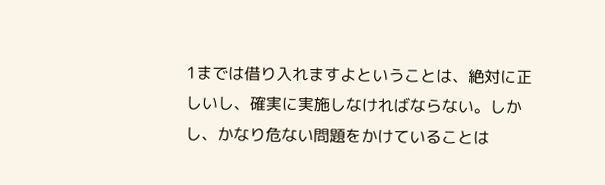1までは借り入れますよということは、絶対に正しいし、確実に実施しなければならない。しかし、かなり危ない問題をかけていることは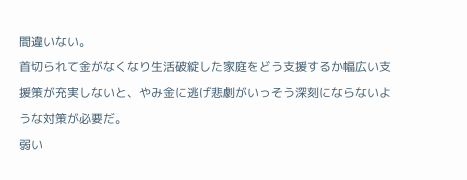間違いない。
首切られて金がなくなり生活破綻した家庭をどう支援するか幅広い支援策が充実しないと、やみ金に逃げ悲劇がいっそう深刻にならないような対策が必要だ。
弱い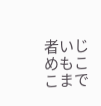者いじめもここまで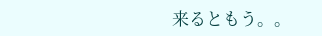来るともう。。